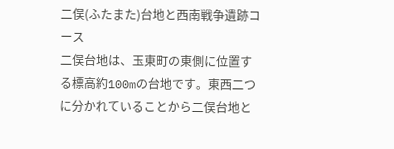二俣(ふたまた)台地と西南戦争遺跡コース
二俣台地は、玉東町の東側に位置する標高約100mの台地です。東西二つに分かれていることから二俣台地と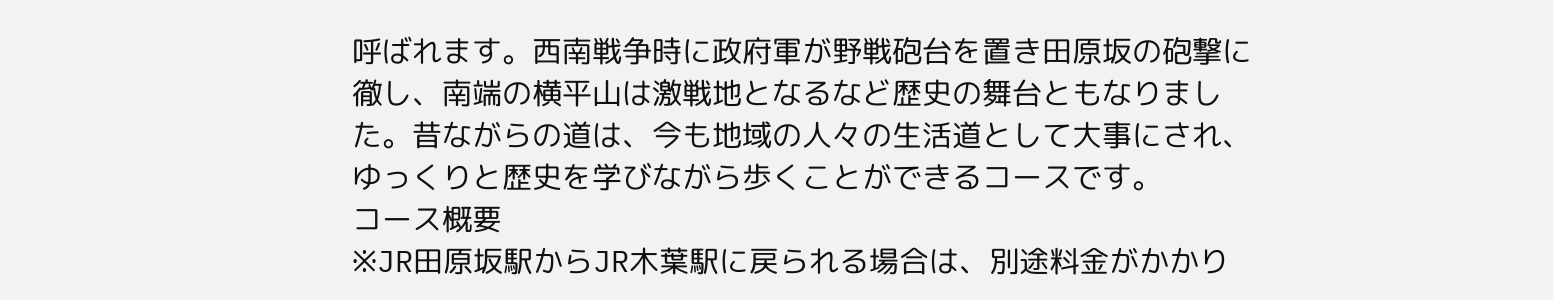呼ばれます。西南戦争時に政府軍が野戦砲台を置き田原坂の砲撃に徹し、南端の横平山は激戦地となるなど歴史の舞台ともなりました。昔ながらの道は、今も地域の人々の生活道として大事にされ、ゆっくりと歴史を学びながら歩くことができるコースです。
コース概要
※JR田原坂駅からJR木葉駅に戻られる場合は、別途料金がかかり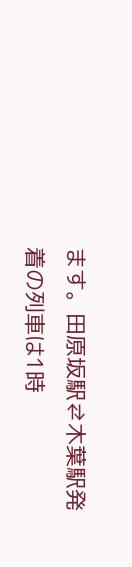ます。田原坂駅⇄木葉駅発着の列車は1時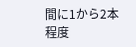間に1から2本程度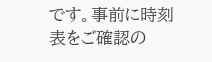です。事前に時刻表をご確認の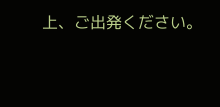上、ご出発ください。